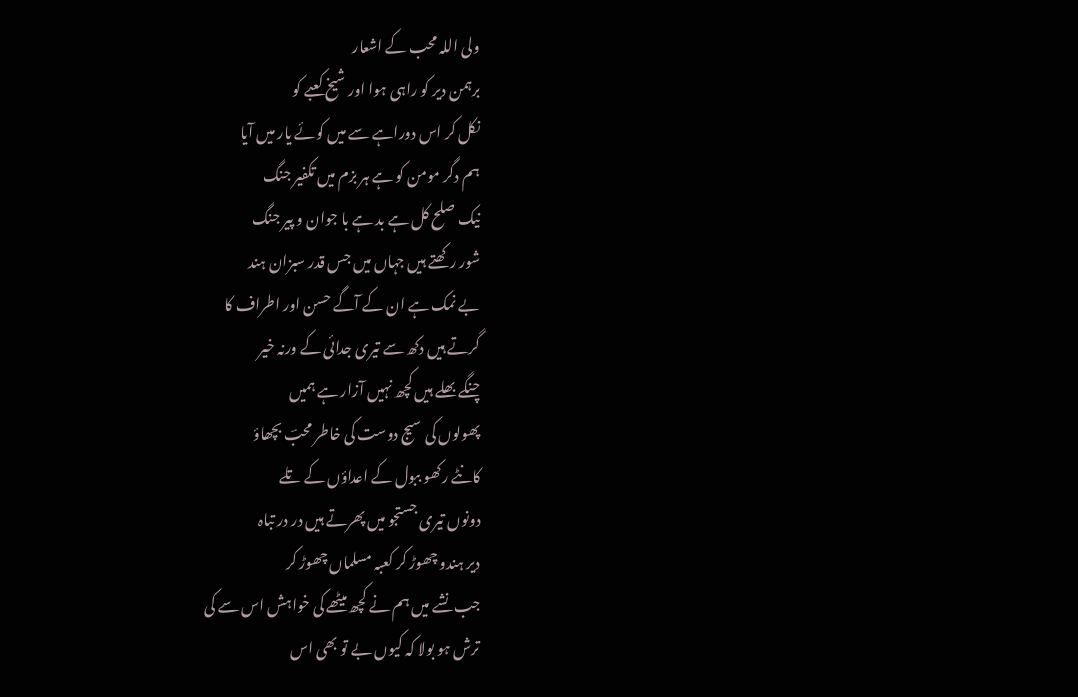ولی اللہ محب کے اشعار
برہمن دیر کو راہی ہوا اور شیخ کعبے کو
نکل کر اس دوراہے سے میں کوئے یار میں آیا
ہم دگر مومن کو ہے ہر بزم میں تکفیر جنگ
نیک صلح کل ہے بد ہے با جوان و پیر جنگ
شور رکھتے ہیں جہاں میں جس قدر سبزان ہند
بے نمک ہے ان کے آگے حسن اور اطراف کا
گرتے ہیں دکھ سے تیری جدائی کے ورنہ خیر
چنگے بھلے ہیں کچھ نہیں آزار ہے ہمیں
پھولوں کی سیج دوست کی خاطر محبؔ بچھاؤ
کانٹے رکھو ببول کے اعداؤں کے تلے
دونوں تیری جستجو میں پھرتے ہیں در در تباہ
دیر ہندو چھوڑ کر کعبہ مسلماں چھوڑ کر
جب نشے میں ہم نے کچھ میٹھے کی خواہش اس سے کی
ترش ہو بولا کہ کیوں بے تو بھی اس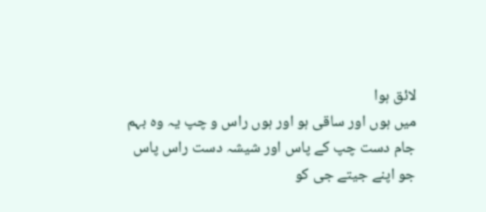لائق ہوا
میں ہوں اور ساقی ہو اور ہوں راس و چپ یہ وہ بہم
جام دست چپ کے پاس اور شیشہ دست راس پاس
جو اپنے جیتے جی کو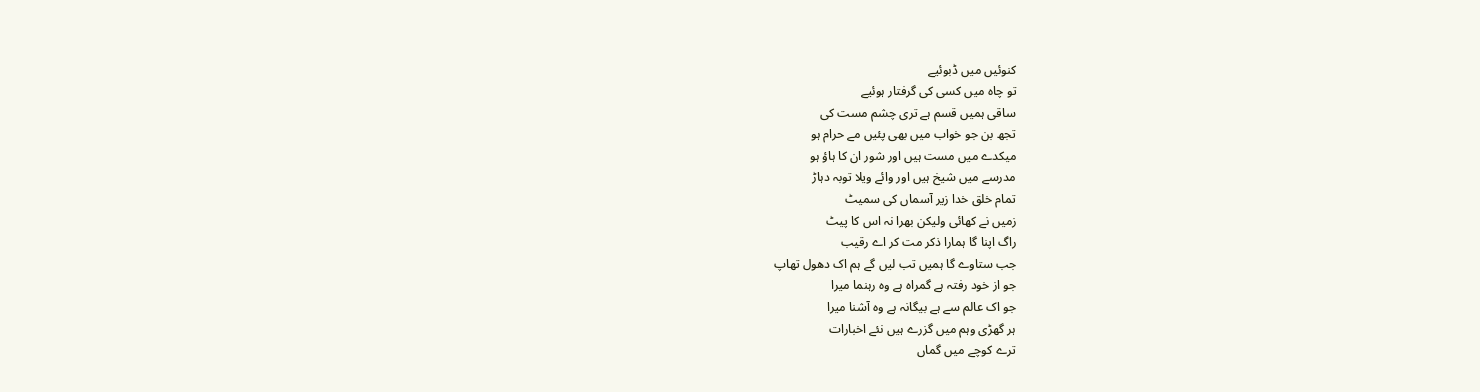کنوئیں میں ڈبوئیے
تو چاہ میں کسی کی گرفتار ہوئیے
ساقی ہمیں قسم ہے تری چشم مست کی
تجھ بن جو خواب میں بھی پئیں مے حرام ہو
میکدے میں مست ہیں اور شور ان کا ہاؤ ہو
مدرسے میں شیخ ہیں اور وائے ویلا توبہ دہاڑ
تمام خلق خدا زیر آسماں کی سمیٹ
زمیں نے کھائی ولیکن بھرا نہ اس کا پیٹ
راگ اپنا گا ہمارا ذکر مت کر اے رقیب
جب ستاوے گا ہمیں تب لیں گے ہم اک دھول تھاپ
جو از خود رفتہ ہے گمراہ ہے وہ رہنما میرا
جو اک عالم سے ہے بیگانہ ہے وہ آشنا میرا
ہر گھڑی وہم میں گزرے ہیں نئے اخبارات
ترے کوچے میں گماں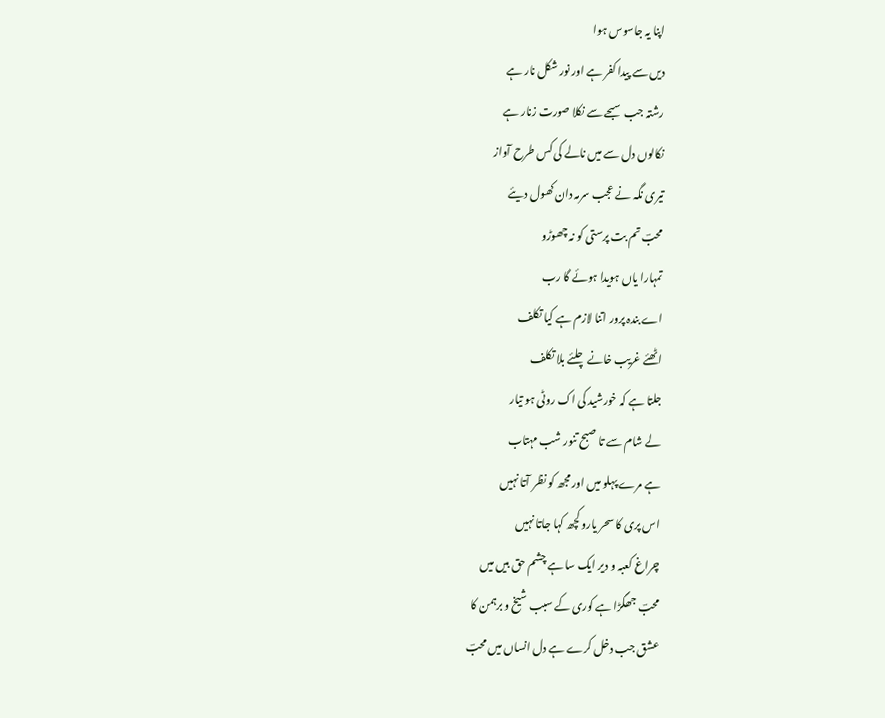اپنا یہ جاسوس ہوا
دیں سے پیدا کفر ہے اور نور شکل نار ہے
رشتہ جب سبحے سے نکلا صورت زنار ہے
نکالوں دل سے میں نالے کی کس طرح آواز
تیری نگہ نے عجب سرمہ دان کھول دیئے
محبؔ تم بت پرستی کو نہ چھوڑو
تمہارا یاں ہویدا ہوئے گا رب
اے بندہ پرور اتنا لازم ہے کیا تکلف
اٹھئے غریب خانے چلئے بلا تکلف
جلتا ہے کہ خورشید کی اک روٹی ہو تیار
لے شام سے تا صبح تنور شب مہتاب
ہے مرے پہلو میں اور مجھ کو نظر آتا نہیں
اس پری کا سحر یارو کچھ کہا جاتا نہیں
چراغ کعبہ و دیر ایک سا ہے چشم حق بیں میں
محبؔ جھگڑا ہے کوری کے سبب شیخ و برہمن کا
عشق جب دخل کرے ہے دل انساں میں محبؔ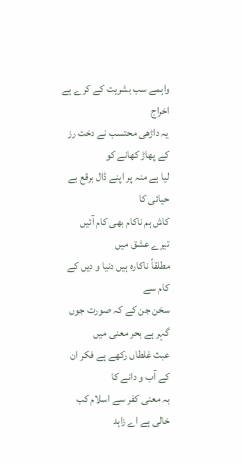واہمے سب بشریت کے کرے ہے اخراج
یہ داڑھی محتسب نے دخت رز کے پھاڑ کھانے کو
لیا ہے منہ پر اپنے ڈال برقع بے حیائی کا
کاش ہم ناکام بھی کام آئیں تیرے عشق میں
مطلقاً ناکارہ ہیں دنیا و دیں کے کام سے
سخن جن کے کہ صورت جوں گہر ہے بحر معنی میں
عبث غلطاں رکھے ہے فکر ان کے آب و دانے کا
بہ معنی کفر سے اسلام کب خالی ہے اے زاہد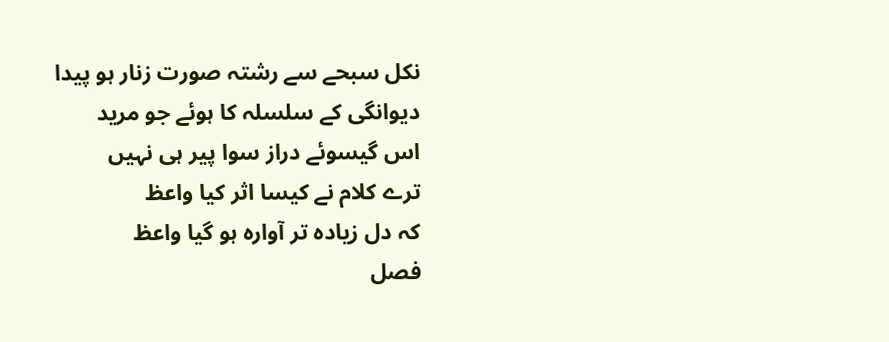نکل سبحے سے رشتہ صورت زنار ہو پیدا
دیوانگی کے سلسلہ کا ہوئے جو مرید
اس گیسوئے دراز سوا پیر ہی نہیں
ترے کلام نے کیسا اثر کیا واعظ
کہ دل زیادہ تر آوارہ ہو گیا واعظ
فصل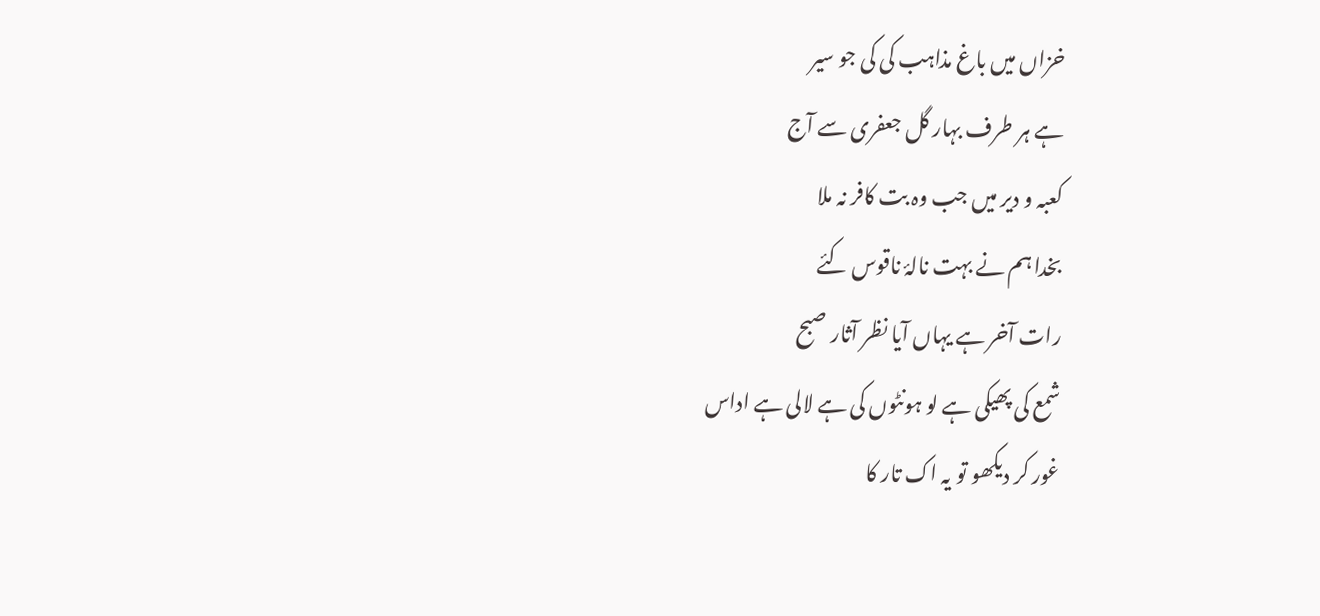خزاں میں باغ مذاہب کی کی جو سیر
ہے ہر طرف بہار گل جعفری سے آج
کعبہ و دیر میں جب وہ بت کافر نہ ملا
بخدا ہم نے بہت نالۂ ناقوس کئے
رات آخر ہے یہاں آیا نظر آثار صبح
شمع کی پھیکی ہے لو ہونٹوں کی ہے لالی ہے اداس
غور کر دیکھو تو یہ اک تار کا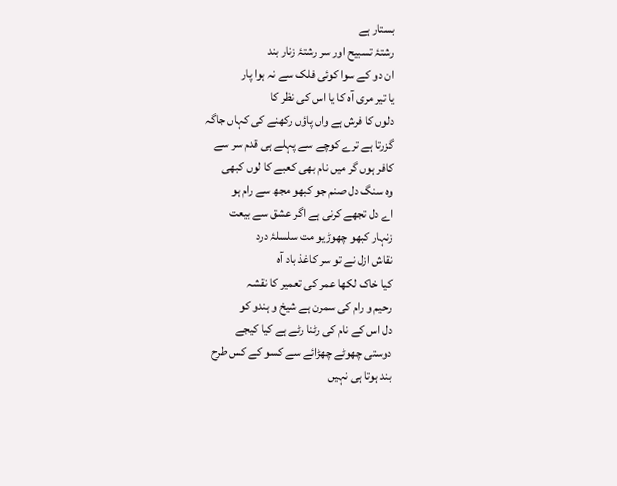بستار ہے
رشتۂ تسبیح اور سر رشتۂ زنار بند
ان دو کے سوا کوئی فلک سے نہ ہوا پار
یا تیر مری آہ کا یا اس کی نظر کا
دلوں کا فرش ہے واں پاؤں رکھنے کی کہاں جاگہ
گزرتا ہے ترے کوچے سے پہلے ہی قدم سر سے
کافر ہوں گر میں نام بھی کعبے کا لوں کبھی
وہ سنگ دل صنم جو کبھو مجھ سے رام ہو
اے دل تجھے کرنی ہے اگر عشق سے بیعت
زنہار کبھو چھوڑیو مت سلسلۂ درد
نقاش ازل نے تو سر کاغذ باد آہ
کیا خاک لکھا عمر کی تعمیر کا نقشہ
رحیم و رام کی سمرن ہے شیخ و ہندو کو
دل اس کے نام کی رٹنا رٹے ہے کیا کیجے
دوستی چھوٹے چھڑائے سے کسو کے کس طرح
بند ہوتا ہی نہیں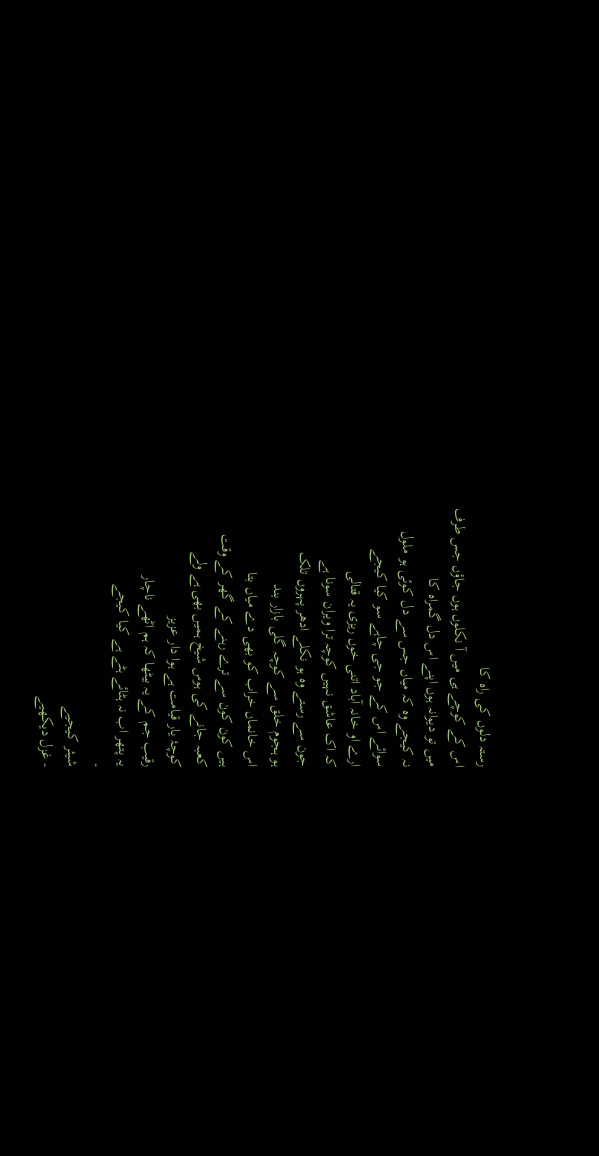رستہ دلوں کی راہ کا
اس کے کوچے ہی میں آ نکلوں ہوں جاؤں جس طرف
میں تو دیوانہ ہوں اپنے اس دل گمراہ کا
نہ کیجے وہ کہ میاں جس سے دل کوئی ہو ملول
سوائے اس کے جو جی چاہے سو کیا کیجے
ارے او خانہ آباد اتنی خوں ریزی یہ قتالی
کہ اک عاشق نہیں کوچہ ترا ویران سونا ہے
جون سے رستے وہ ہو نکلے ادھر پہروں تلک
ہو ہجوم خلق سے کوچہ گلی بازار بند
اس خانماں خراب کو بھی دے میاں بتا
ہیں کون کون سے ترے رہنے کے گھر کے وقت
کعبہ جانے کی ہوس شیخ ہمیں بھی ہے ولے
کوچۂ یار قیامت ہے ہوا دار عزیز
رقیب جم کے یہ بیٹھا کہ ہم اٹھے ناچار
یہ پتھر اب نہ ہٹائے ہٹے ہے کیا کیجے
-
شیئر کیجیے
- غزل دیکھیے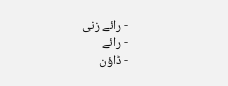- رائے زنی
- رائے
- ڈاؤن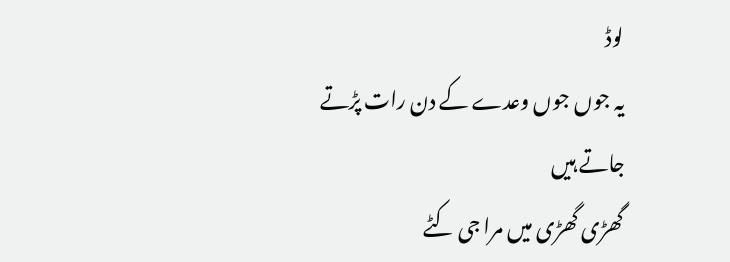لوڈ
یہ جوں جوں وعدے کے دن رات پڑتے جاتے ہیں
گھڑی گھڑی میں مرا جی کٹے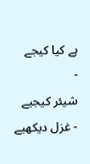ہے کیا کیجے
-
شیئر کیجیے
- غزل دیکھیے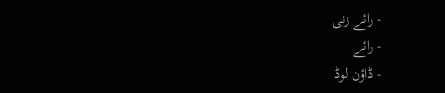- رائے زنی
- رائے
- ڈاؤن لوڈ